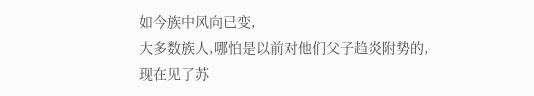如今族中风向已变,
大多数族人,哪怕是以前对他们父子趋炎附势的,
现在见了苏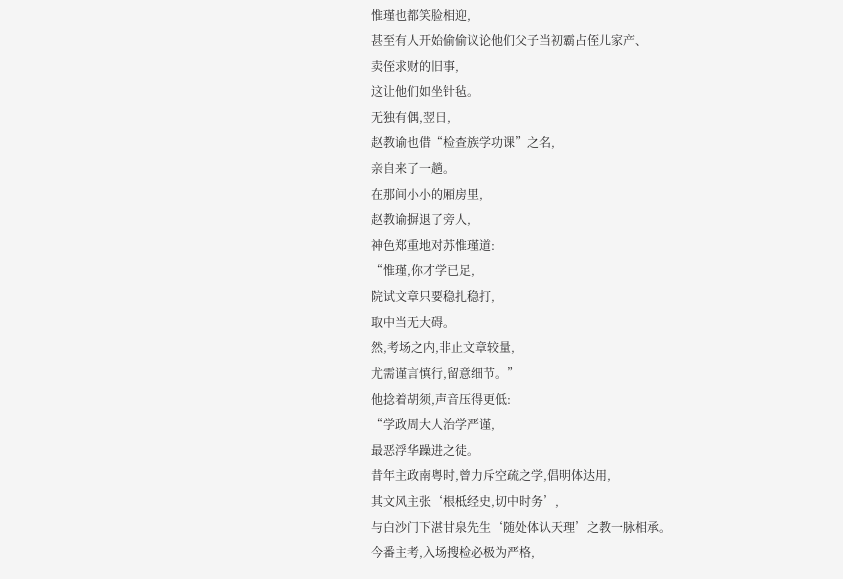惟瑾也都笑脸相迎,
甚至有人开始偷偷议论他们父子当初霸占侄儿家产、
卖侄求财的旧事,
这让他们如坐针毡。
无独有偶,翌日,
赵教谕也借“检查族学功课”之名,
亲自来了一趟。
在那间小小的厢房里,
赵教谕摒退了旁人,
神色郑重地对苏惟瑾道:
“惟瑾,你才学已足,
院试文章只要稳扎稳打,
取中当无大碍。
然,考场之内,非止文章较量,
尤需谨言慎行,留意细节。”
他捻着胡须,声音压得更低:
“学政周大人治学严谨,
最恶浮华躁进之徒。
昔年主政南粤时,曾力斥空疏之学,倡明体达用,
其文风主张‘根柢经史,切中时务’,
与白沙门下湛甘泉先生‘随处体认天理’之教一脉相承。
今番主考,入场搜检必极为严格,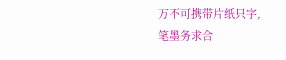万不可携带片纸只字,
笔墨务求合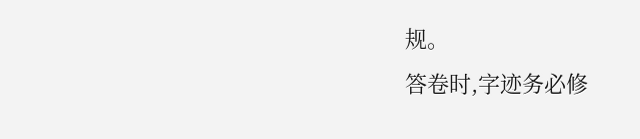规。
答卷时,字迹务必修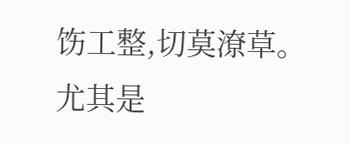饬工整,切莫潦草。
尤其是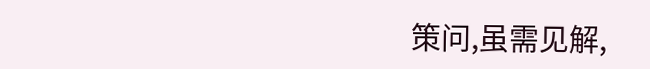策问,虽需见解,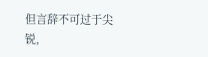但言辞不可过于尖锐,